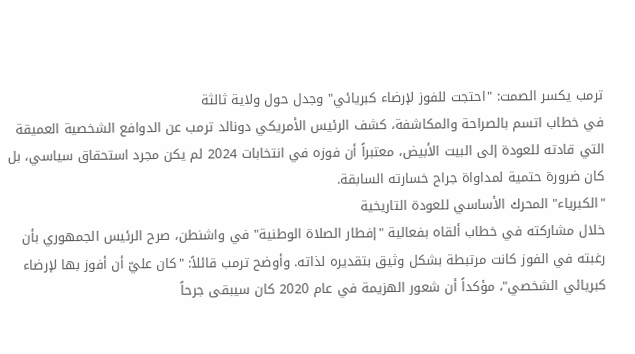ترمب يكسر الصمت: "احتجت للفوز لإرضاء كبريائي" وجدل حول ولاية ثالثة
في خطاب اتسم بالصراحة والمكاشفة، كشف الرئيس الأمريكي دونالد ترمب عن الدوافع الشخصية العميقة التي قادته للعودة إلى البيت الأبيض، معتبراً أن فوزه في انتخابات 2024 لم يكن مجرد استحقاق سياسي، بل كان ضرورة حتمية لمداواة جراح خسارته السابقة.
"الكبرياء" المحرك الأساسي للعودة التاريخية
خلال مشاركته في خطاب ألقاه بفعالية "إفطار الصلاة الوطنية" في واشنطن، صرح الرئيس الجمهوري بأن رغبته في الفوز كانت مرتبطة بشكل وثيق بتقديره لذاته. وأوضح ترمب قائلاً: "كان عليّ أن أفوز بها لإرضاء كبريائي الشخصي"، مؤكداً أن شعور الهزيمة في عام 2020 كان سيبقى جرحاً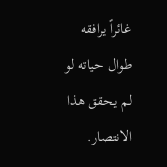غائراً يرافقه طوال حياته لو لم يحقق هذا الانتصار.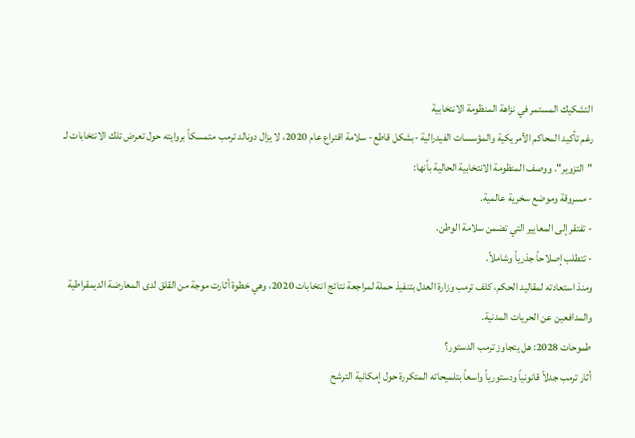التشكيك المستمر في نزاهة المنظومة الانتخابية
رغم تأكيد المحاكم الأمريكية والمؤسسات الفيدرالية -بشكل قاطع- سلامة اقتراع عام 2020، لا يزال دونالد ترمب متمسكاً بروايته حول تعرض تلك الانتخابات لـ "التزوير". ووصف المنظومة الانتخابية الحالية بأنها:
- مسروقة وموضع سخرية عالمية.
- تفتقر إلى المعايير التي تضمن سلامة الوطن.
- تتطلب إصلاحاً جذرياً وشاملاً.
ومنذ استعادته لمقاليد الحكم، كلف ترمب وزارة العدل بتنفيذ حملة لمراجعة نتائج انتخابات 2020، وهي خطوة أثارت موجة من القلق لدى المعارضة الديمقراطية والمدافعين عن الحريات المدنية.
طموحات 2028: هل يتجاوز ترمب الدستور؟
أثار ترمب جدلاً قانونياً ودستورياً واسعاً بتلميحاته المتكررة حول إمكانية الترشح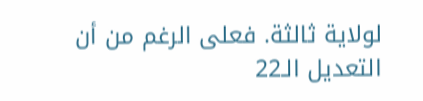لولاية ثالثة. فعلى الرغم من أن التعديل الـ22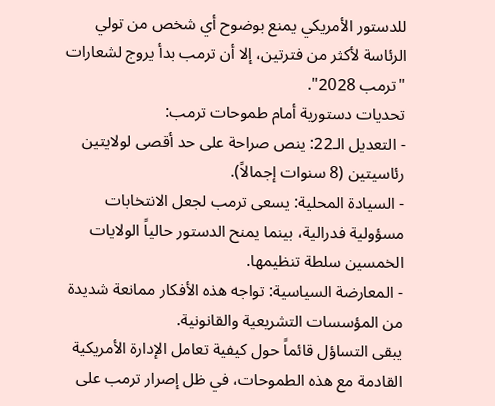للدستور الأمريكي يمنع بوضوح أي شخص من تولي الرئاسة لأكثر من فترتين، إلا أن ترمب بدأ يروج لشعارات "ترمب 2028".
تحديات دستورية أمام طموحات ترمب:
- التعديل الـ22: ينص صراحة على حد أقصى لولايتين رئاسيتين (8 سنوات إجمالاً).
- السيادة المحلية: يسعى ترمب لجعل الانتخابات مسؤولية فدرالية، بينما يمنح الدستور حالياً الولايات الخمسين سلطة تنظيمها.
- المعارضة السياسية: تواجه هذه الأفكار ممانعة شديدة من المؤسسات التشريعية والقانونية.
يبقى التساؤل قائماً حول كيفية تعامل الإدارة الأمريكية القادمة مع هذه الطموحات، في ظل إصرار ترمب على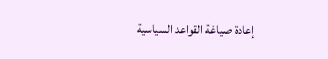إعادة صياغة القواعد السياسية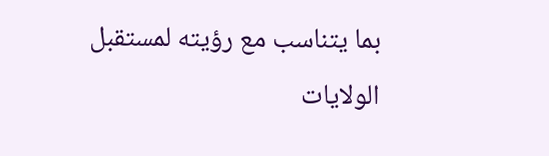بما يتناسب مع رؤيته لمستقبل الولايات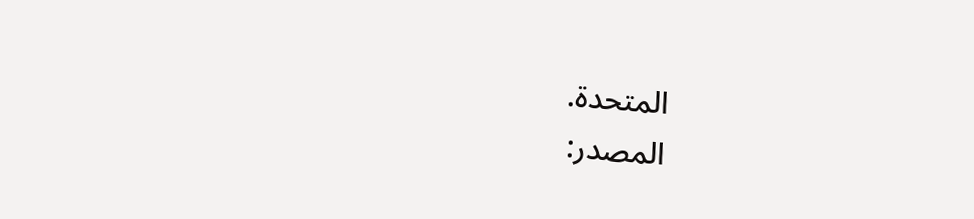المتحدة.
المصدر: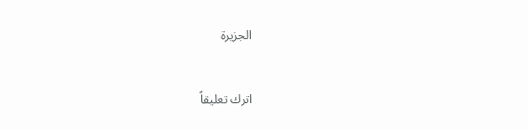الجزيرة


اترك تعليقاً